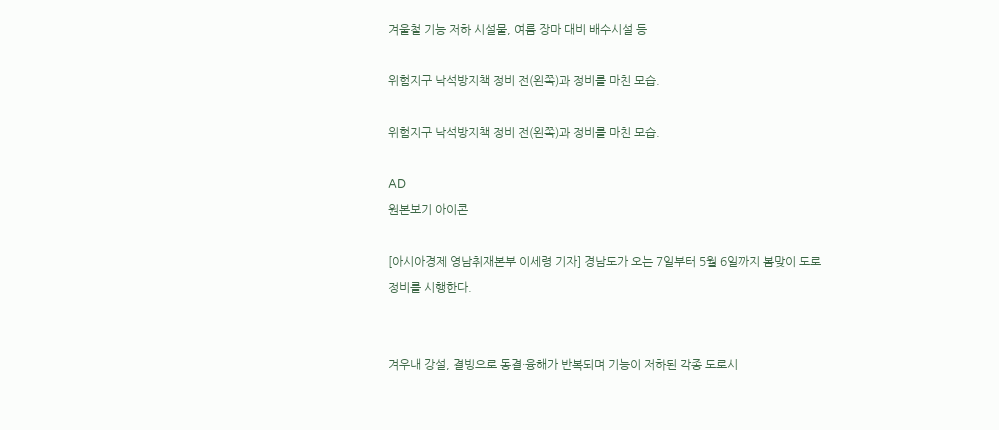겨울철 기능 저하 시설물, 여름 장마 대비 배수시설 등

위험지구 낙석방지책 정비 전(왼쪽)과 정비를 마친 모습.

위험지구 낙석방지책 정비 전(왼쪽)과 정비를 마친 모습.

AD
원본보기 아이콘

[아시아경제 영남취재본부 이세령 기자] 경남도가 오는 7일부터 5월 6일까지 봄맞이 도로 정비를 시행한다.


겨우내 강설, 결빙으로 동결·융해가 반복되며 기능이 저하된 각종 도로시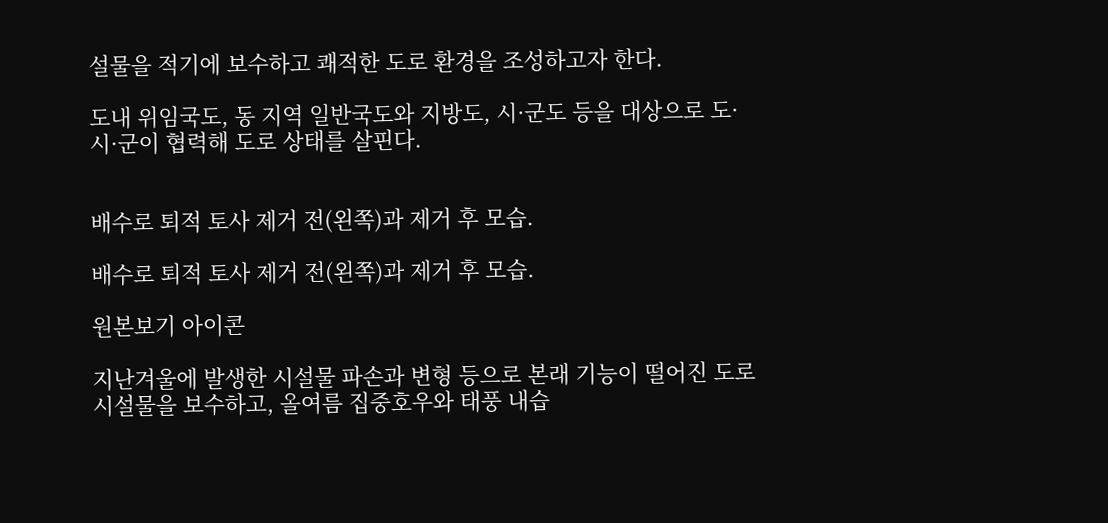설물을 적기에 보수하고 쾌적한 도로 환경을 조성하고자 한다.

도내 위임국도, 동 지역 일반국도와 지방도, 시·군도 등을 대상으로 도·시·군이 협력해 도로 상태를 살핀다.


배수로 퇴적 토사 제거 전(왼쪽)과 제거 후 모습.

배수로 퇴적 토사 제거 전(왼쪽)과 제거 후 모습.

원본보기 아이콘

지난겨울에 발생한 시설물 파손과 변형 등으로 본래 기능이 떨어진 도로시설물을 보수하고, 올여름 집중호우와 태풍 내습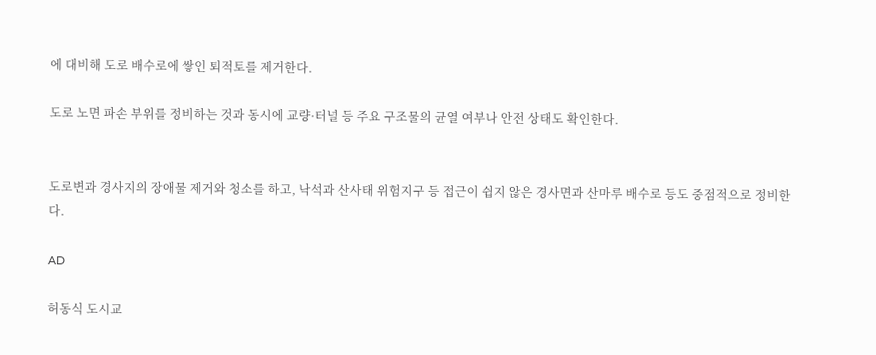에 대비해 도로 배수로에 쌓인 퇴적토를 제거한다.

도로 노면 파손 부위를 정비하는 것과 동시에 교량·터널 등 주요 구조물의 균열 여부나 안전 상태도 확인한다.


도로변과 경사지의 장애물 제거와 청소를 하고, 낙석과 산사태 위험지구 등 접근이 쉽지 않은 경사면과 산마루 배수로 등도 중점적으로 정비한다.

AD

허동식 도시교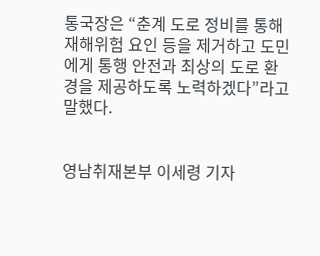통국장은 “춘계 도로 정비를 통해 재해위험 요인 등을 제거하고 도민에게 통행 안전과 최상의 도로 환경을 제공하도록 노력하겠다”라고 말했다.


영남취재본부 이세령 기자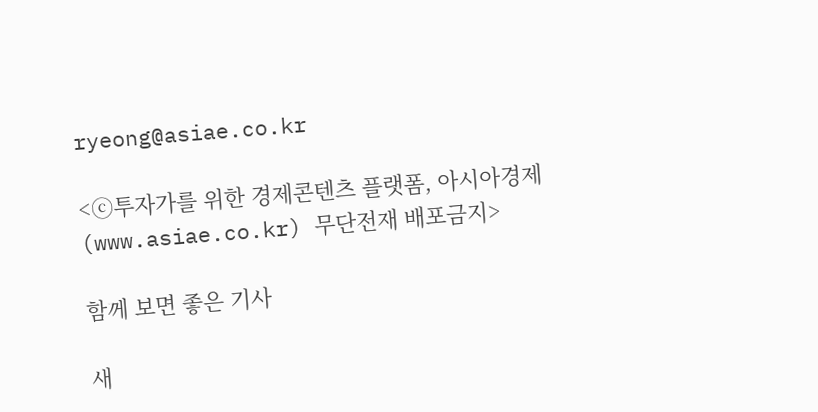ryeong@asiae.co.kr

<ⓒ투자가를 위한 경제콘텐츠 플랫폼, 아시아경제(www.asiae.co.kr) 무단전재 배포금지>

함께 보면 좋은 기사

새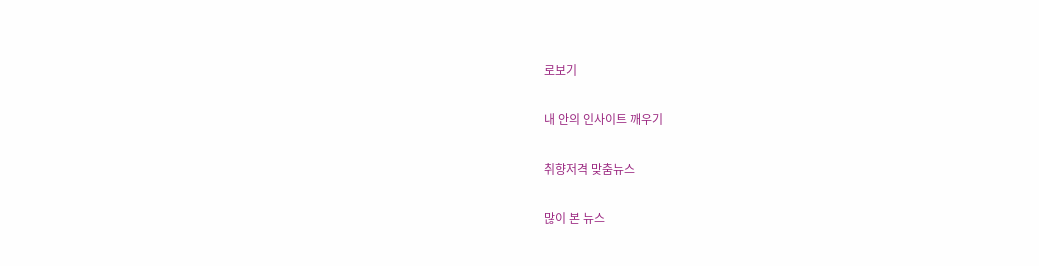로보기

내 안의 인사이트 깨우기

취향저격 맞춤뉴스

많이 본 뉴스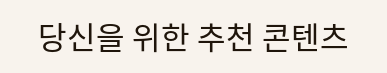당신을 위한 추천 콘텐츠